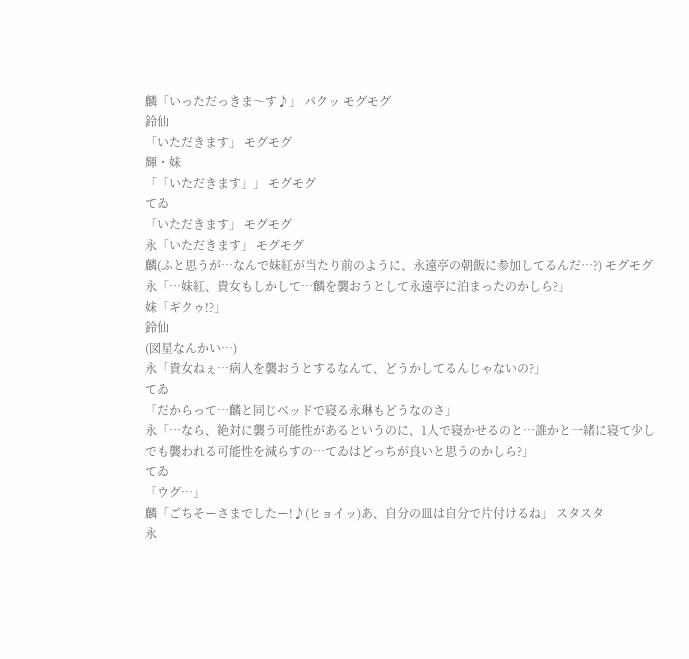麟「いっただっきま〜す♪」 パクッ モグモグ
鈴仙
「いただきます」 モグモグ
輝・妹
「「いただきます」」 モグモグ
てゐ
「いただきます」 モグモグ
永「いただきます」 モグモグ
麟(ふと思うが…なんで妹紅が当たり前のように、永遠亭の朝飯に参加してるんだ…?) モグモグ
永「…妹紅、貴女もしかして…麟を襲おうとして永遠亭に泊まったのかしら?」
妹「ギクゥ!?」
鈴仙
(図星なんかい…)
永「貴女ねぇ…病人を襲おうとするなんて、どうかしてるんじゃないの?」
てゐ
「だからって…麟と同じベッドで寝る永琳もどうなのさ」
永「…なら、絶対に襲う可能性があるというのに、1人で寝かせるのと…誰かと一緒に寝て少しでも襲われる可能性を減らすの…てゐはどっちが良いと思うのかしら?」
てゐ
「ウグ…」
麟「ごちそーさまでしたー!♪(ヒョイッ)あ、自分の皿は自分で片付けるね」 スタスタ
永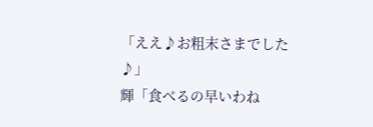「ええ♪お粗末さまでした♪」
輝「食べるの早いわね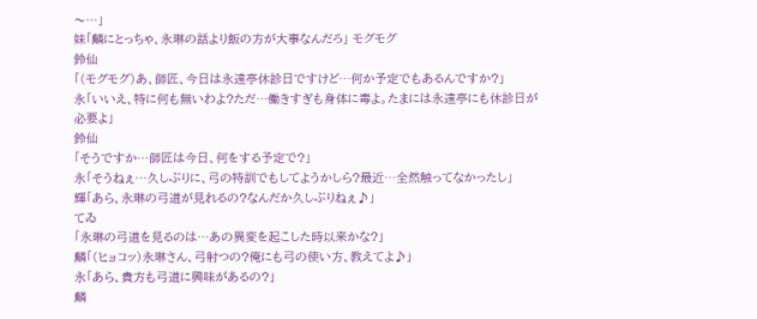〜…」
妹「麟にとっちゃ、永琳の話より飯の方が大事なんだろ」 モグモグ
鈴仙
「(モグモグ)あ、師匠、今日は永遠亭休診日ですけど…何か予定でもあるんですか?」
永「いいえ、特に何も無いわよ?ただ…働きすぎも身体に毒よ。たまには永遠亭にも休診日が必要よ」
鈴仙
「そうですか…師匠は今日、何をする予定で?」
永「そうねぇ…久しぶりに、弓の特訓でもしてようかしら?最近…全然触ってなかったし」
輝「あら、永琳の弓道が見れるの?なんだか久しぶりねぇ♪」
てゐ
「永琳の弓道を見るのは…あの異変を起こした時以来かな?」
麟「(ヒョコッ)永琳さん、弓射つの?俺にも弓の使い方、教えてよ♪」
永「あら、貴方も弓道に興味があるの?」
麟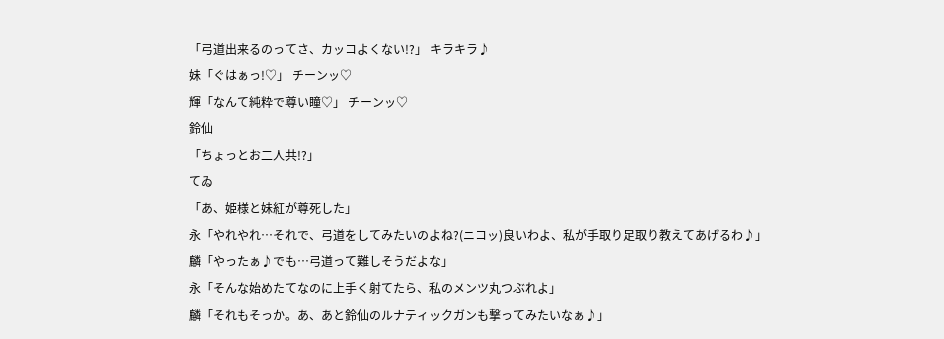「弓道出来るのってさ、カッコよくない!?」 キラキラ♪
妹「ぐはぁっ!♡」 チーンッ♡
輝「なんて純粋で尊い瞳♡」 チーンッ♡
鈴仙
「ちょっとお二人共!?」
てゐ
「あ、姫様と妹紅が尊死した」
永「やれやれ…それで、弓道をしてみたいのよね?(ニコッ)良いわよ、私が手取り足取り教えてあげるわ♪」
麟「やったぁ♪でも…弓道って難しそうだよな」
永「そんな始めたてなのに上手く射てたら、私のメンツ丸つぶれよ」
麟「それもそっか。あ、あと鈴仙のルナティックガンも撃ってみたいなぁ♪」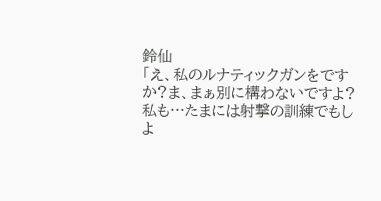鈴仙
「え、私のルナティックガンをですか?ま、まぁ別に構わないですよ?私も…たまには射撃の訓練でもしよ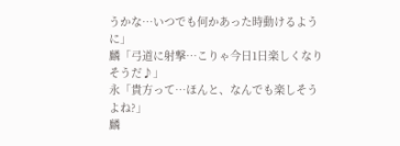うかな…いつでも何かあった時動けるように」
麟「弓道に射撃…こりゃ今日1日楽しくなりそうだ♪」
永「貴方って…ほんと、なんでも楽しそうよね?」
麟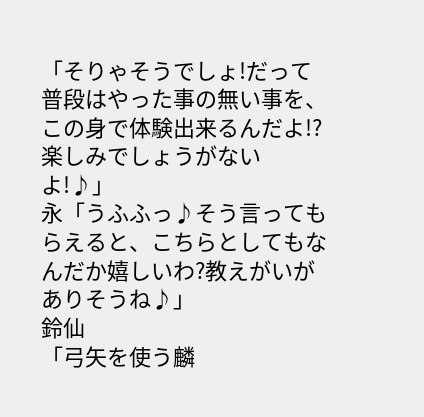「そりゃそうでしょ!だって普段はやった事の無い事を、この身で体験出来るんだよ!?楽しみでしょうがないよ!♪」
永「うふふっ♪そう言ってもらえると、こちらとしてもなんだか嬉しいわ?教えがいがありそうね♪」
鈴仙
「弓矢を使う麟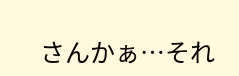さんかぁ…それ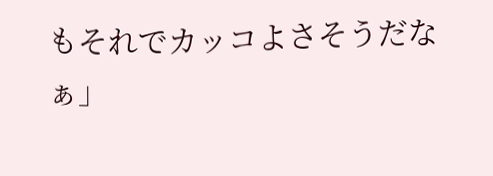もそれでカッコよさそうだなぁ」